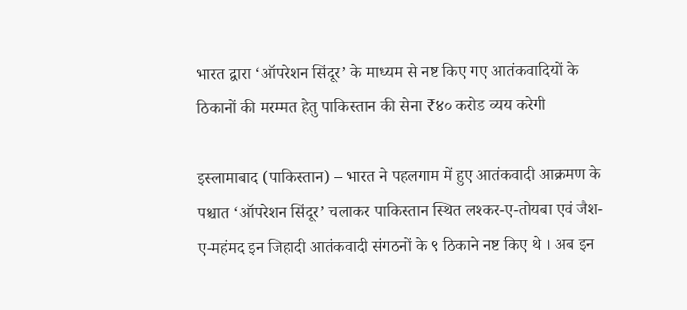भारत द्वारा ‘ऑपरेशन सिंदूर’ के माध्यम से नष्ट किए गए आतंकवादियों के ठिकानों की मरम्मत हेतु पाकिस्तान की सेना ₹४० करोड व्यय करेगी

इस्लामाबाद (पाकिस्तान) – भारत ने पहलगाम में हुए आतंकवादी आक्रमण के पश्चात ‘ऑपरेशन सिंदूर’ चलाकर पाकिस्तान स्थित लश्कर-ए-तोयबा एवं जैश-ए-महंमद इन जिहादी आतंकवादी संगठनों के ९ ठिकाने नष्ट किए थे । अब इन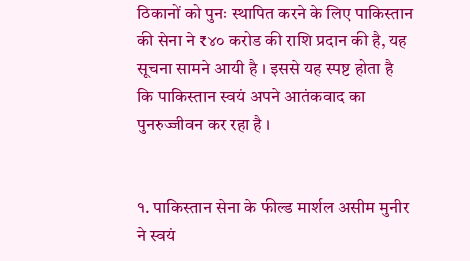ठिकानों को पुनः स्थापित करने के लिए पाकिस्तान की सेना ने ₹४० करोड की राशि प्रदान की है, यह सूचना सामने आयी है । इससे यह स्पष्ट होता है कि पाकिस्तान स्वयं अपने आतंकवाद का पुनरुज्जीवन कर रहा है ।


१. पाकिस्तान सेना के फील्ड मार्शल असीम मुनीर ने स्वयं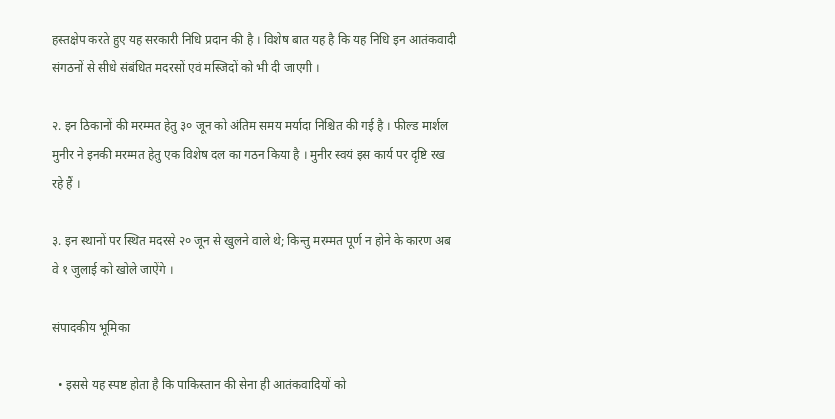हस्तक्षेप करते हुए यह सरकारी निधि प्रदान की है । विशेष बात यह है कि यह निधि इन आतंकवादी संगठनों से सीधे संबंधित मदरसों एवं मस्जिदों को भी दी जाएगी ।

२. इन ठिकानों की मरम्मत हेतु ३० जून को अंतिम समय मर्यादा निश्चित की गई है । फील्ड मार्शल मुनीर ने इनकी मरम्मत हेतु एक विशेष दल का गठन किया है । मुनीर स्वयं इस कार्य पर दृष्टि रख रहे हैं ।

३. इन स्थानों पर स्थित मदरसे २० जून से खुलने वाले थे; किन्तु मरम्मत पूर्ण न होने के कारण अब वे १ जुलाई को खोले जाऐंगे ।

संपादकीय भूमिका

  • इससे यह स्पष्ट होता है कि पाकिस्तान की सेना ही आतंकवादियों को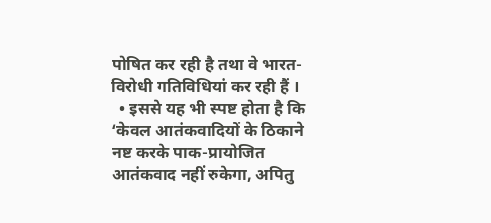पोषित कर रही है तथा वे भारत-विरोधी गतिविधियां कर रही हैं ।
  • इससे यह भी स्पष्ट होता है कि ‘केवल आतंकवादियों के ठिकाने नष्ट करके पाक-प्रायोजित आतंकवाद नहीं रुकेगा, अपितु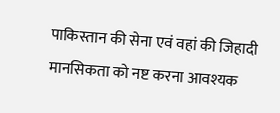पाकिस्तान की सेना एवं वहां की जिहादी मानसिकता को नष्ट करना आवश्यक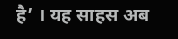है’ । यह साहस अब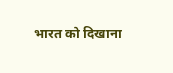भारत को दिखाना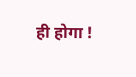ही होगा !